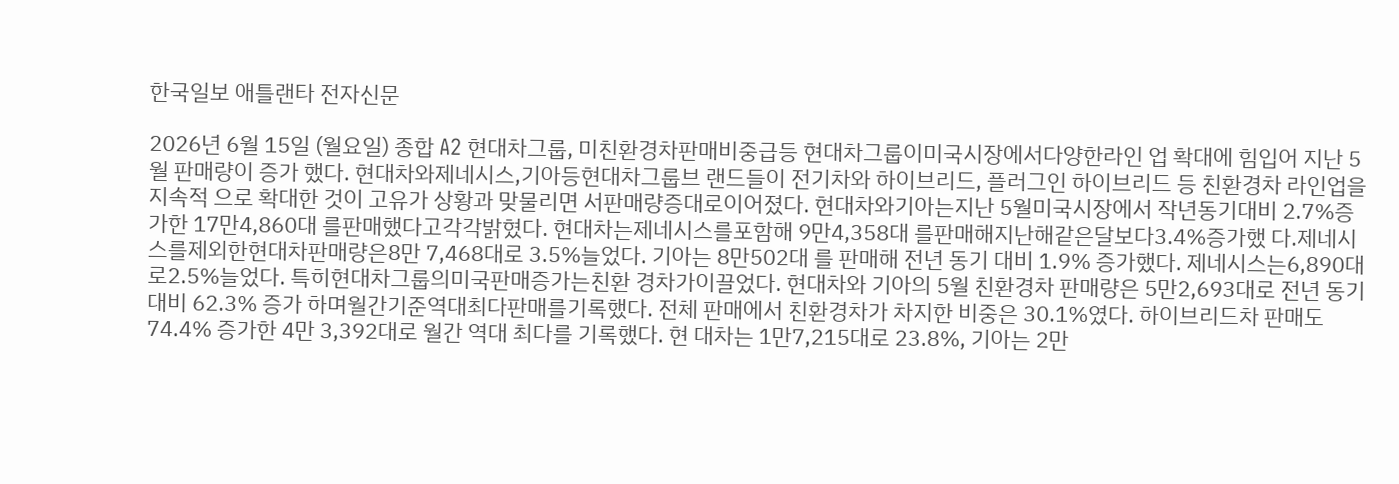한국일보 애틀랜타 전자신문

2026년 6월 15일 (월요일) 종합 A2 현대차그룹, 미친환경차판매비중급등 현대차그룹이미국시장에서다양한라인 업 확대에 힘입어 지난 5월 판매량이 증가 했다. 현대차와제네시스,기아등현대차그룹브 랜드들이 전기차와 하이브리드, 플러그인 하이브리드 등 친환경차 라인업을 지속적 으로 확대한 것이 고유가 상황과 맞물리면 서판매량증대로이어졌다. 현대차와기아는지난 5월미국시장에서 작년동기대비 2.7%증가한 17만4,860대 를판매했다고각각밝혔다. 현대차는제네시스를포함해 9만4,358대 를판매해지난해같은달보다3.4%증가했 다.제네시스를제외한현대차판매량은8만 7,468대로 3.5%늘었다. 기아는 8만502대 를 판매해 전년 동기 대비 1.9% 증가했다. 제네시스는6,890대로2.5%늘었다. 특히현대차그룹의미국판매증가는친환 경차가이끌었다. 현대차와 기아의 5월 친환경차 판매량은 5만2,693대로 전년 동기 대비 62.3% 증가 하며월간기준역대최다판매를기록했다. 전체 판매에서 친환경차가 차지한 비중은 30.1%였다. 하이브리드차 판매도 74.4% 증가한 4만 3,392대로 월간 역대 최다를 기록했다. 현 대차는 1만7,215대로 23.8%, 기아는 2만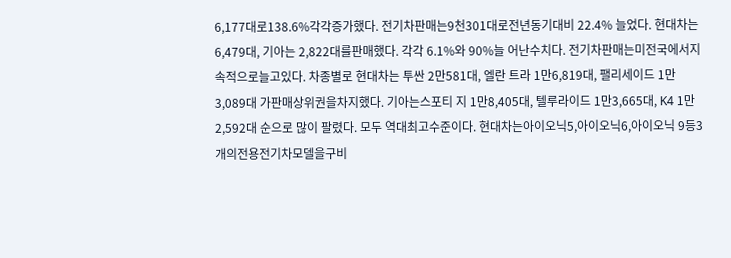6,177대로138.6%각각증가했다. 전기차판매는9천301대로전년동기대비 22.4% 늘었다. 현대차는 6,479대, 기아는 2,822대를판매했다. 각각 6.1%와 90%늘 어난수치다. 전기차판매는미전국에서지 속적으로늘고있다. 차종별로 현대차는 투싼 2만581대, 엘란 트라 1만6,819대, 팰리세이드 1만3,089대 가판매상위권을차지했다. 기아는스포티 지 1만8,405대, 텔루라이드 1만3,665대, K4 1만2,592대 순으로 많이 팔렸다. 모두 역대최고수준이다. 현대차는아이오닉5,아이오닉6,아이오닉 9등3개의전용전기차모델을구비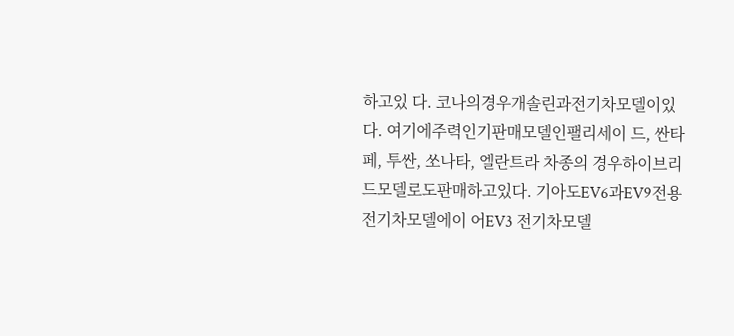하고있 다. 코나의경우개솔린과전기차모델이있 다. 여기에주력인기판매모델인팰리세이 드, 싼타페, 투싼, 쏘나타, 엘란트라 차종의 경우하이브리드모델로도판매하고있다. 기아도EV6과EV9전용전기차모델에이 어EV3 전기차모델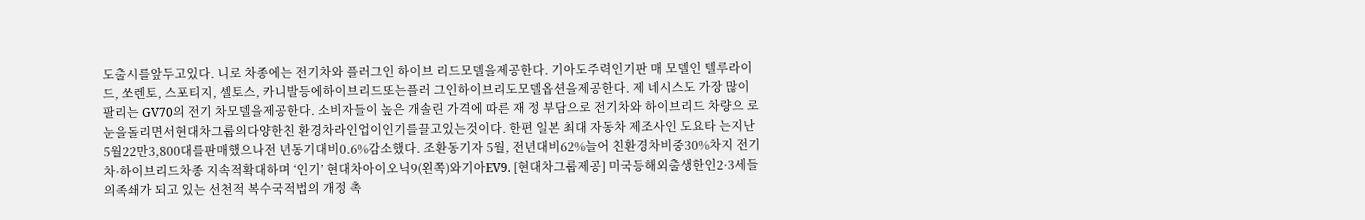도출시를앞두고있다. 니로 차종에는 전기차와 플러그인 하이브 리드모델을제공한다. 기아도주력인기판 매 모델인 텔루라이드, 쏘렌토, 스포티지, 셀토스, 카니발등에하이브리드또는플러 그인하이브리도모델옵션을제공한다. 제 네시스도 가장 많이 팔리는 GV70의 전기 차모델을제공한다. 소비자들이 높은 개솔린 가격에 따른 재 정 부담으로 전기차와 하이브리드 차량으 로눈을돌리면서현대차그룹의다양한친 환경차라인업이인기를끌고있는것이다. 한편 일본 최대 자동차 제조사인 도요타 는지난5월22만3,800대를판매했으나전 년동기대비0.6%감소했다. 조환동기자 5월, 전년대비62%늘어 친환경차비중30%차지 전기차·하이브리드차종 지속적확대하며 ‘인기’ 현대차아이오닉9(왼쪽)와기아EV9. [현대차그룹제공] 미국등해외출생한인2·3세들의족쇄가 되고 있는 선천적 복수국적법의 개정 촉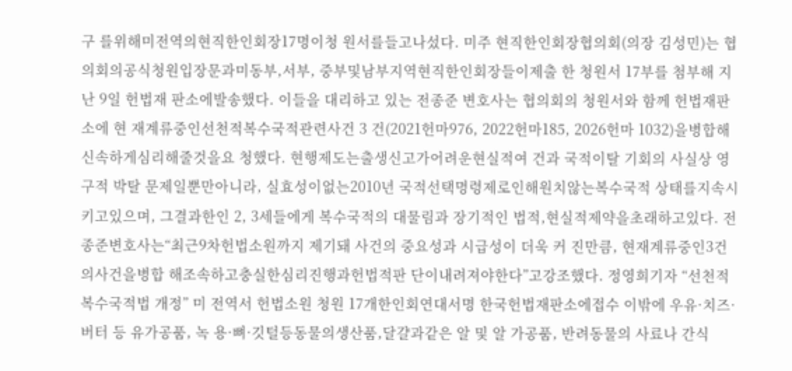구 를위해미전역의현직한인회장17명이청 원서를들고나섰다. 미주 현직한인회장협의회(의장 김성민)는 협의회의공식청원입장문과미동부,서부, 중부및남부지역현직한인회장들이제출 한 청원서 17부를 첨부해 지난 9일 헌법재 판소에발송했다. 이들을 대리하고 있는 전종준 변호사는 협의회의 청원서와 함께 헌법재판소에 현 재계류중인선천적복수국적관련사건 3 건(2021헌마976, 2022헌마185, 2026헌마 1032)을병합해신속하게심리해줄것을요 청했다. 현행제도는출생신고가어려운현실적여 건과 국적이탈 기회의 사실상 영구적 박탈 문제일뿐만아니라, 실효성이없는2010년 국적선택명령제로인해원치않는복수국적 상태를지속시키고있으며, 그결과한인 2, 3세들에게 복수국적의 대물림과 장기적인 법적,현실적제약을초래하고있다. 전종준변호사는“최근9차헌법소원까지 제기돼 사건의 중요성과 시급성이 더욱 커 진만큼, 현재계류중인3건의사건을병합 해조속하고충실한심리진행과헌법적판 단이내려져야한다”고강조했다. 정영희기자 “선천적 복수국적법 개정” 미 전역서 헌법소원 청원 17개한인회연대서명 한국헌법재판소에접수 이밖에 우유·치즈·버터 등 유가공품, 녹 용·뼈·깃털등동물의생산품,달걀과같은 알 및 알 가공품, 반려동물의 사료나 간식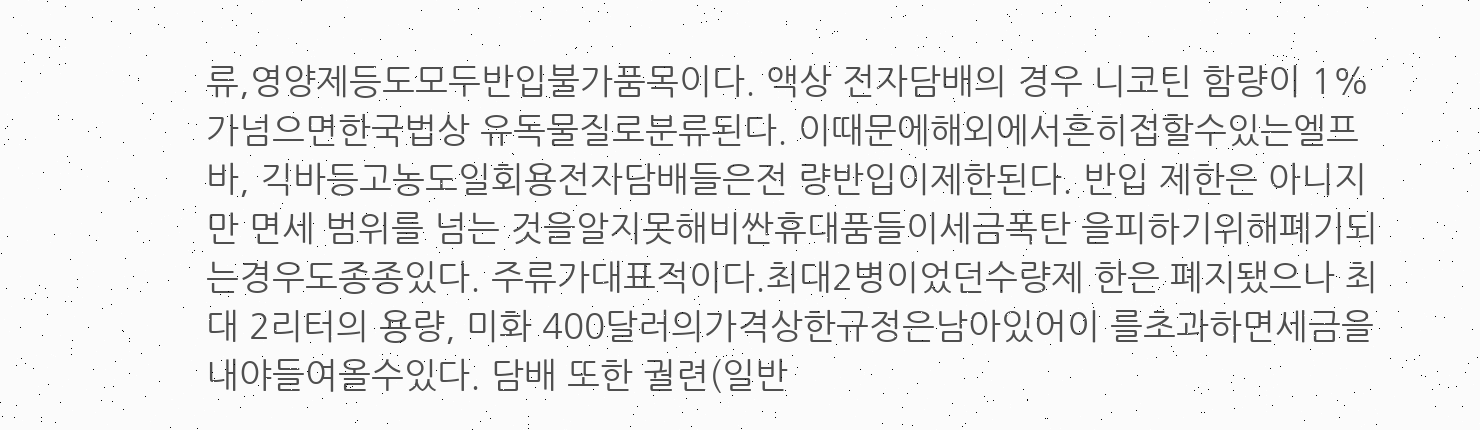류,영양제등도모두반입불가품목이다. 액상 전자담배의 경우 니코틴 함량이 1% 가넘으면한국법상 유독물질로분류된다. 이때문에해외에서흔히접할수있는엘프 바, 긱바등고농도일회용전자담배들은전 량반입이제한된다. 반입 제한은 아니지만 면세 범위를 넘는 것을알지못해비싼휴대품들이세금폭탄 을피하기위해폐기되는경우도종종있다. 주류가대표적이다.최대2병이었던수량제 한은 폐지됐으나 최대 2리터의 용량, 미화 400달러의가격상한규정은남아있어이 를초과하면세금을내야들여올수있다. 담배 또한 궐련(일반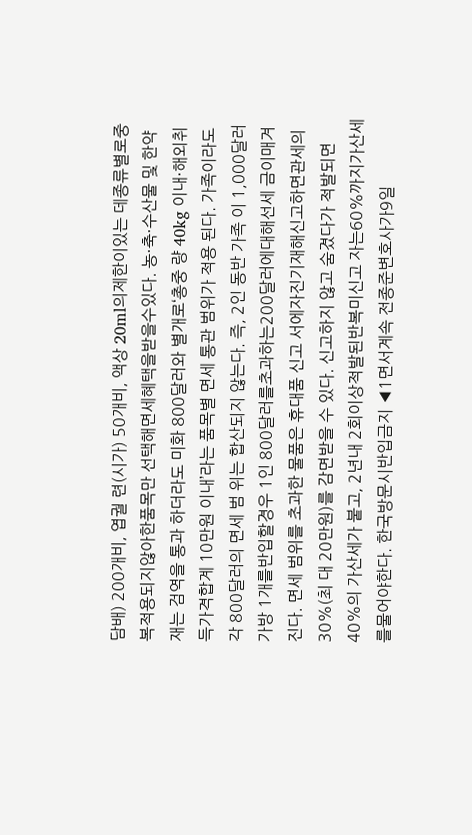담배) 200개비, 엽궐 련(시가) 50개비, 액상 20ml의제한이있는 데종류별로중복적용되지않아한품목만 선택해면세혜택을받을수있다. 농·축·수산물 및 한약재는 검역을 통과 하더라도 미화 800달러와 별개로‘총중 량 40kg 이내·해외취득가격합계 10만원 이내’라는 품목별 면세 통관 범위가 적용 된다. 가족이라도 각 800달러의 면세 범 위는 합산되지 않는다. 즉, 2인 동반 가족 이 1,000달러가방 1개를반입할경우 1인 800달러를초과하는200달러에대해선세 금이매겨진다. 면세 범위를 초과한 물품은 휴대품 신고 서에자진기재해신고하면관세의30%(최 대 20만원)를 감면받을 수 있다. 신고하지 않고 숨겼다가 적발되면 40%의 가산세가 붙고, 2년내 2회이상적발된반복미신고 자는60%까지가산세를물어야한다. 한국방문시반입금지 ◀1면서계속 전종준변호사가9일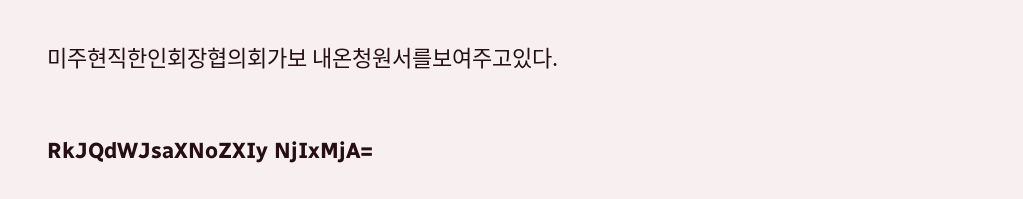미주현직한인회장협의회가보 내온청원서를보여주고있다.

RkJQdWJsaXNoZXIy NjIxMjA=